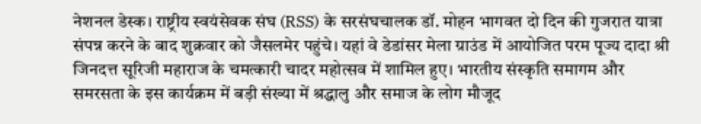नेशनल डेस्क। राष्ट्रीय स्वयंसेवक संघ (RSS) के सरसंघचालक डॉ. मोहन भागवत दो दिन की गुजरात यात्रा संपन्न करने के बाद शुक्रवार को जैसलमेर पहुंचे। यहां वे डेडांसर मेला ग्राउंड में आयोजित परम पूज्य दादा श्री जिनदत्त सूरिजी महाराज के चमत्कारी चादर महोत्सव में शामिल हुए। भारतीय संस्कृति समागम और समरसता के इस कार्यक्रम में बड़ी संख्या में श्रद्धालु और समाज के लोग मौजूद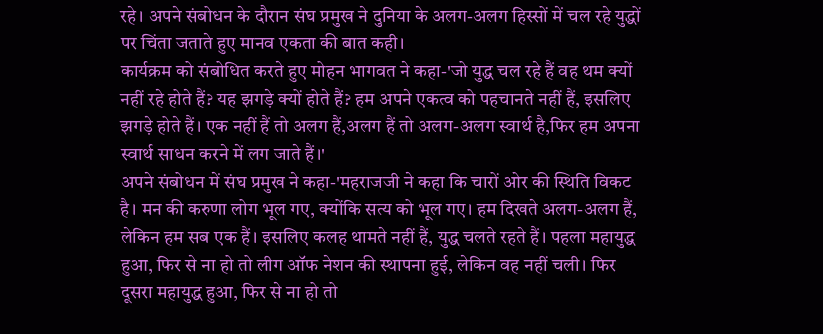रहे। अपने संबोधन के दौरान संघ प्रमुख ने दुनिया के अलग-अलग हिस्सों में चल रहे युद्धों पर चिंता जताते हुए मानव एकता की बात कही।
कार्यक्रम को संबोधित करते हुए मोहन भागवत ने कहा-'जो युद्ध चल रहे हैं वह थम क्यों नहीं रहे होते हैं? यह झगड़े क्यों होते हैं? हम अपने एकत्व को पहचानते नहीं हैं, इसलिए झगड़े होते हैं। एक नहीं हैं तो अलग हैं,अलग हैं तो अलग-अलग स्वार्थ है,फिर हम अपना स्वार्थ साधन करने में लग जाते हैं।'
अपने संबोधन में संघ प्रमुख ने कहा-'महराजजी ने कहा कि चारों ओर की स्थिति विकट है। मन की करुणा लोग भूल गए, क्योंकि सत्य को भूल गए। हम दिखते अलग-अलग हैं, लेकिन हम सब एक हैं। इसलिए कलह थामते नहीं हैं, युद्ध चलते रहते हैं। पहला महायुद्ध हुआ, फिर से ना हो तो लीग ऑफ नेशन की स्थापना हुई, लेकिन वह नहीं चली। फिर दूसरा महायुद्ध हुआ, फिर से ना हो तो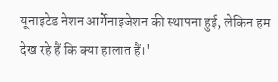यूनाइटेड नेशन आर्गेनाइजेशन की स्थापना हुई, लेकिन हम देख रहे हैं कि क्या हालात हैं।'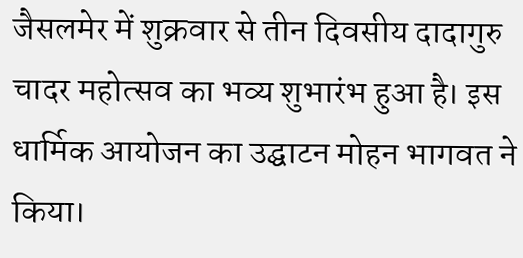जैसलमेर में शुक्रवार से तीन दिवसीय दादागुरु चादर महोत्सव का भव्य शुभारंभ हुआ है। इस धार्मिक आयोजन का उद्घाटन मोहन भागवत ने किया।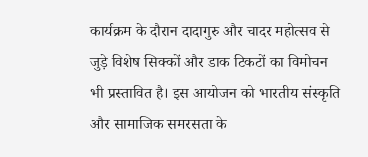कार्यक्रम के दौरान दादागुरु और चादर महोत्सव से जुड़े विशेष सिक्कों और डाक टिकटों का विमोचन भी प्रस्तावित है। इस आयोजन को भारतीय संस्कृति और सामाजिक समरसता के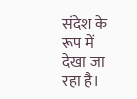संदेश के रूप में देखा जा रहा है।